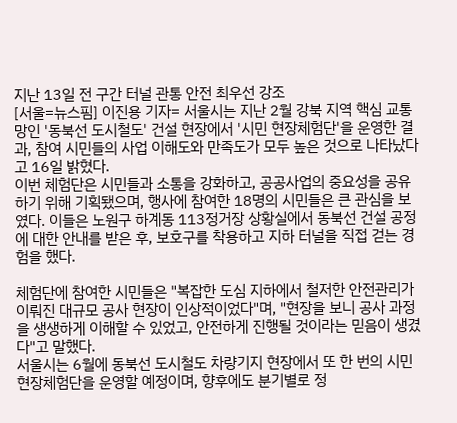지난 13일 전 구간 터널 관통 안전 최우선 강조
[서울=뉴스핌] 이진용 기자= 서울시는 지난 2월 강북 지역 핵심 교통망인 '동북선 도시철도' 건설 현장에서 '시민 현장체험단'을 운영한 결과, 참여 시민들의 사업 이해도와 만족도가 모두 높은 것으로 나타났다고 16일 밝혔다.
이번 체험단은 시민들과 소통을 강화하고, 공공사업의 중요성을 공유하기 위해 기획됐으며, 행사에 참여한 18명의 시민들은 큰 관심을 보였다. 이들은 노원구 하계동 113정거장 상황실에서 동북선 건설 공정에 대한 안내를 받은 후, 보호구를 착용하고 지하 터널을 직접 걷는 경험을 했다.

체험단에 참여한 시민들은 "복잡한 도심 지하에서 철저한 안전관리가 이뤄진 대규모 공사 현장이 인상적이었다"며, "현장을 보니 공사 과정을 생생하게 이해할 수 있었고, 안전하게 진행될 것이라는 믿음이 생겼다"고 말했다.
서울시는 6월에 동북선 도시철도 차량기지 현장에서 또 한 번의 시민 현장체험단을 운영할 예정이며, 향후에도 분기별로 정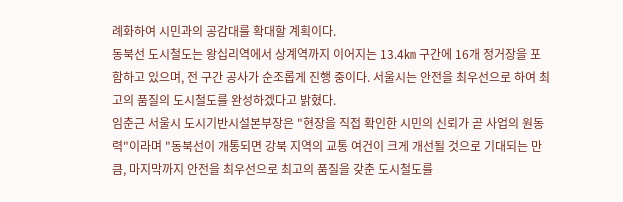례화하여 시민과의 공감대를 확대할 계획이다.
동북선 도시철도는 왕십리역에서 상계역까지 이어지는 13.4㎞ 구간에 16개 정거장을 포함하고 있으며, 전 구간 공사가 순조롭게 진행 중이다. 서울시는 안전을 최우선으로 하여 최고의 품질의 도시철도를 완성하겠다고 밝혔다.
임춘근 서울시 도시기반시설본부장은 "현장을 직접 확인한 시민의 신뢰가 곧 사업의 원동력"이라며 "동북선이 개통되면 강북 지역의 교통 여건이 크게 개선될 것으로 기대되는 만큼, 마지막까지 안전을 최우선으로 최고의 품질을 갖춘 도시철도를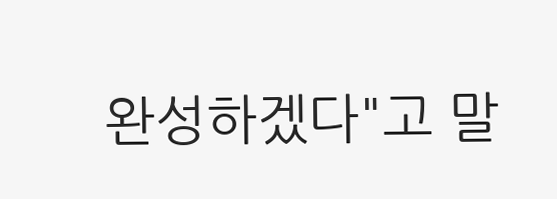완성하겠다"고 말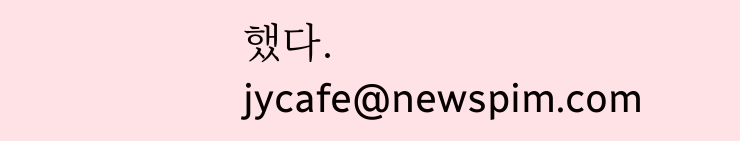했다.
jycafe@newspim.com